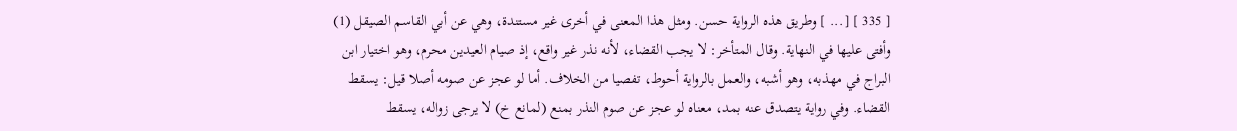[ 335 ] [... ] وطريق هذه الرواية حسن. ومثل هذا المعنى في أخرى غير مستندة، وهي عن أبي القاسم الصيقل (1) وأفتى عليها في النهاية. وقال المتأخر: لا يجب القضاء، لأنه نذر غير واقع، إذ صيام العيدين محرم، وهو اختيار ابن البراج في مهذبه، وهو أشبه، والعمل بالرواية أحوط، تفصيا من الخلاف. أما لو عجز عن صومه أصلا قيل: يسقط القضاء. وفي رواية يتصدق عنه بمد، معناه لو عجز عن صوم النذر بمنع (لمانع خ) لا يرجى زواله، يسقط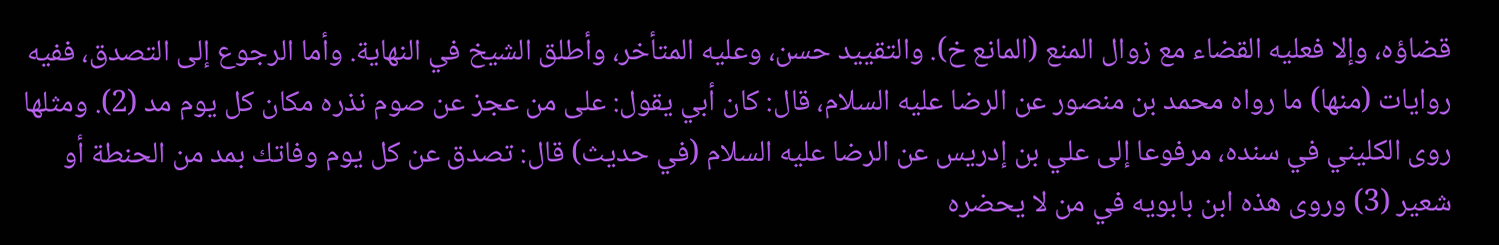قضاؤه، وإلا فعليه القضاء مع زوال المنع (المانع خ). والتقييد حسن، وعليه المتأخر، وأطلق الشيخ في النهاية. وأما الرجوع إلى التصدق، ففيه روايات (منها) ما رواه محمد بن منصور عن الرضا عليه السلام، قال: كان أبي يقول: على من عجز عن صوم نذره مكان كل يوم مد (2). ومثلها روى الكليني في سنده، مرفوعا إلى علي بن إدريس عن الرضا عليه السلام (في حديث) قال: تصدق عن كل يوم وفاتك بمد من الحنطة أو شعير (3) وروى هذه ابن بابويه في من لا يحضره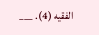الفقيه (4). ___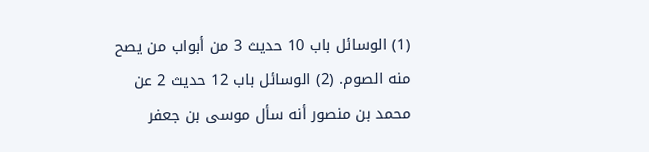(1) الوسائل باب 10 حديث 3 من أبواب من يصح منه الصوم. (2) الوسائل باب 12 حديث 2 عن محمد بن منصور أنه سأل موسى بن جعفر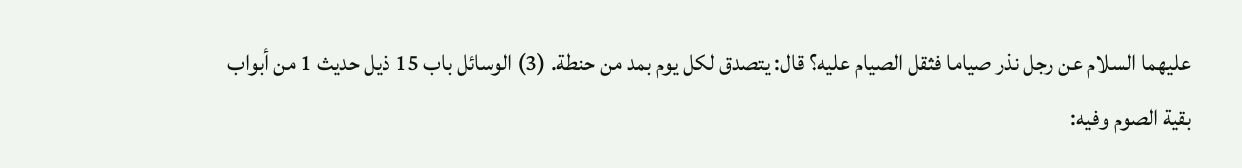عليهما السلام عن رجل نذر صياما فثقل الصيام عليه؟ قال: يتصدق لكل يوم بمد من حنطة. (3) الوسائل باب 15 ذيل حديث 1 من أبواب بقية الصوم وفيه: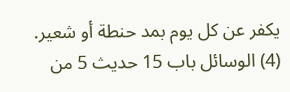يكفر عن كل يوم بمد حنطة أو شعير. (4) الوسائل باب 15 حديث 5 من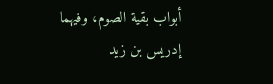أبواب بقية الصوم، وفيهما إدريس بن زيد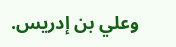وعلي بن إدريس.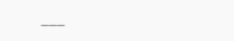___